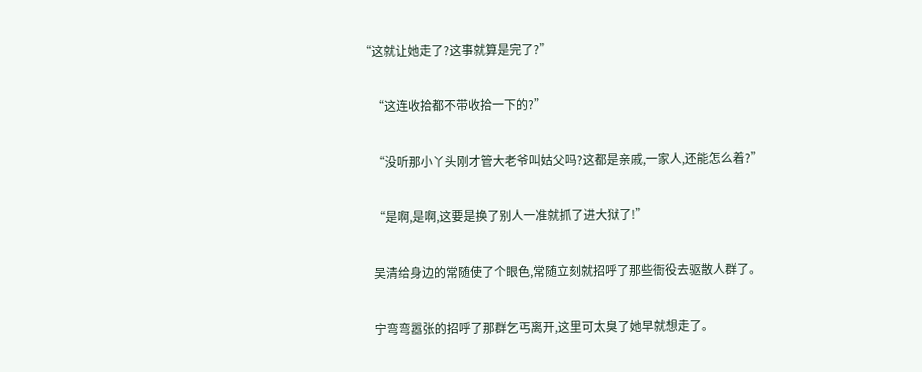“这就让她走了?这事就算是完了?”

    “这连收拾都不带收拾一下的?”

    “没听那小丫头刚才管大老爷叫姑父吗?这都是亲戚,一家人,还能怎么着?”

    “是啊,是啊,这要是换了别人一准就抓了进大狱了!”

    吴清给身边的常随使了个眼色,常随立刻就招呼了那些衙役去驱散人群了。

    宁弯弯嚣张的招呼了那群乞丐离开,这里可太臭了她早就想走了。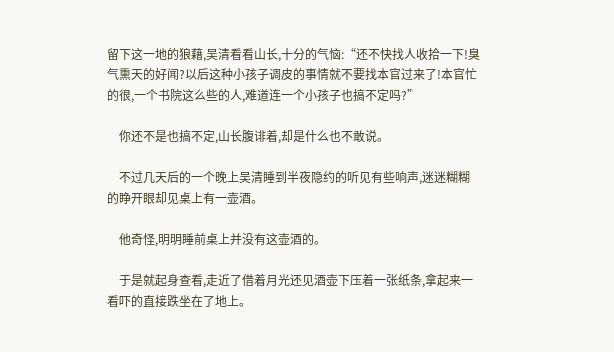留下这一地的狼藉,吴清看看山长,十分的气恼:“还不快找人收拾一下!臭气熏天的好闻?以后这种小孩子调皮的事情就不要找本官过来了!本官忙的很,一个书院这么些的人,难道连一个小孩子也搞不定吗?”

    你还不是也搞不定,山长腹诽着,却是什么也不敢说。

    不过几天后的一个晚上吴清睡到半夜隐约的听见有些响声,迷迷糊糊的睁开眼却见桌上有一壶酒。

    他奇怪,明明睡前桌上并没有这壶酒的。

    于是就起身查看,走近了借着月光还见酒壶下压着一张纸条,拿起来一看吓的直接跌坐在了地上。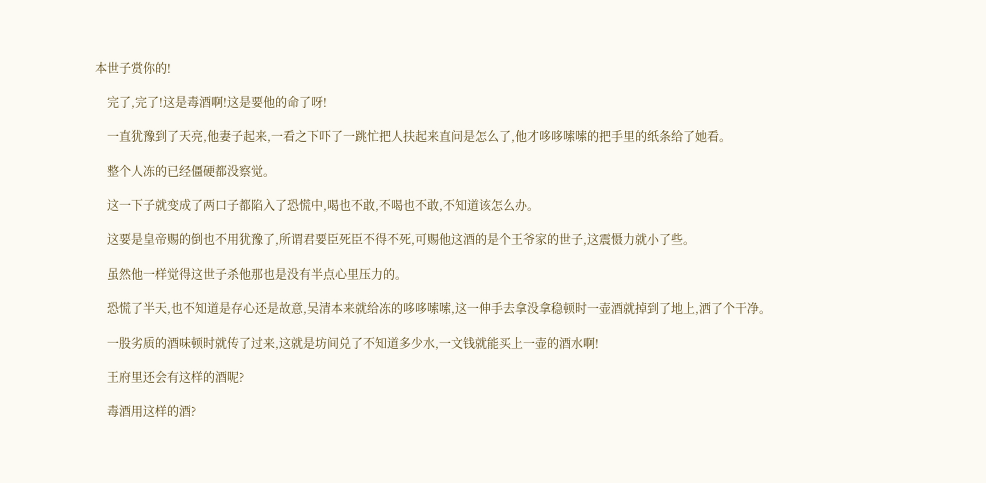本世子赏你的!

    完了,完了!这是毒酒啊!这是要他的命了呀!

    一直犹豫到了天亮,他妻子起来,一看之下吓了一跳忙把人扶起来直问是怎么了,他才哆哆嗦嗦的把手里的纸条给了她看。

    整个人冻的已经僵硬都没察觉。

    这一下子就变成了两口子都陷入了恐慌中,喝也不敢,不喝也不敢,不知道该怎么办。

    这要是皇帝赐的倒也不用犹豫了,所谓君要臣死臣不得不死,可赐他这酒的是个王爷家的世子,这震慑力就小了些。

    虽然他一样觉得这世子杀他那也是没有半点心里压力的。

    恐慌了半天,也不知道是存心还是故意,吴清本来就给冻的哆哆嗦嗦,这一伸手去拿没拿稳顿时一壶酒就掉到了地上,洒了个干净。

    一股劣质的酒味顿时就传了过来,这就是坊间兑了不知道多少水,一文钱就能买上一壶的酒水啊!

    王府里还会有这样的酒呢?

    毒酒用这样的酒?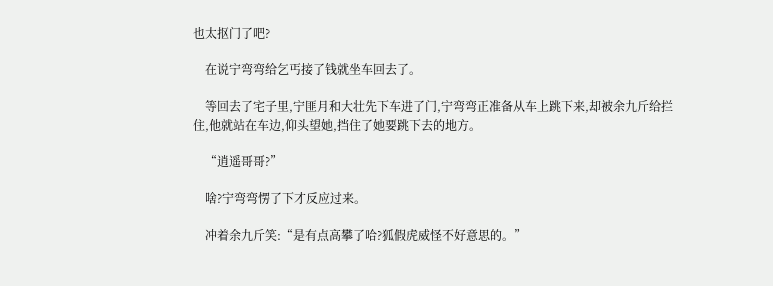也太抠门了吧?

    在说宁弯弯给乞丐接了钱就坐车回去了。

    等回去了宅子里,宁匪月和大壮先下车进了门,宁弯弯正准备从车上跳下来,却被余九斤给拦住,他就站在车边,仰头望她,挡住了她要跳下去的地方。

    “逍遥哥哥?”

    啥?宁弯弯愣了下才反应过来。

    冲着余九斤笑:“是有点高攀了哈?狐假虎威怪不好意思的。”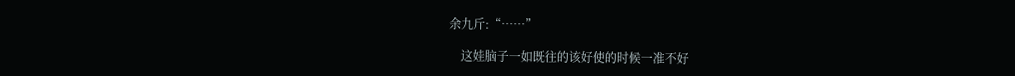余九斤:“……”

    这娃脑子一如既往的该好使的时候一准不好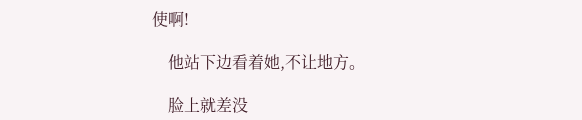使啊!

    他站下边看着她,不让地方。

    脸上就差没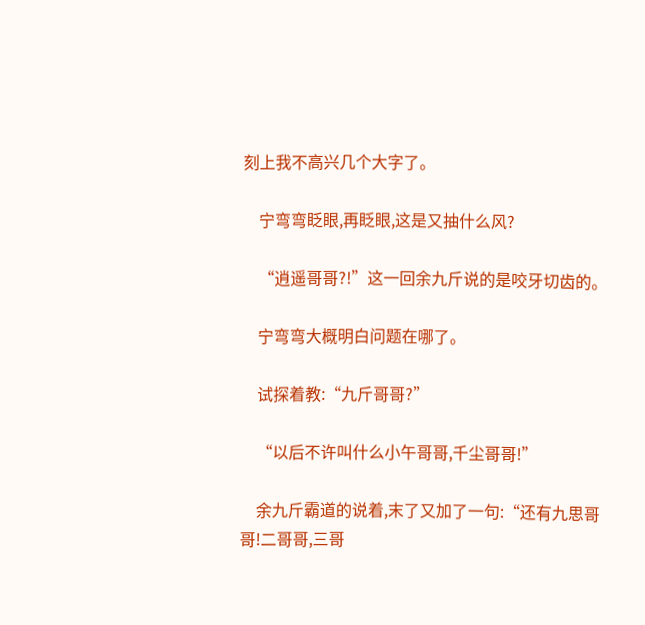刻上我不高兴几个大字了。

    宁弯弯眨眼,再眨眼,这是又抽什么风?

    “逍遥哥哥?!”这一回余九斤说的是咬牙切齿的。

    宁弯弯大概明白问题在哪了。

    试探着教:“九斤哥哥?”

    “以后不许叫什么小午哥哥,千尘哥哥!”

    余九斤霸道的说着,末了又加了一句:“还有九思哥哥!二哥哥,三哥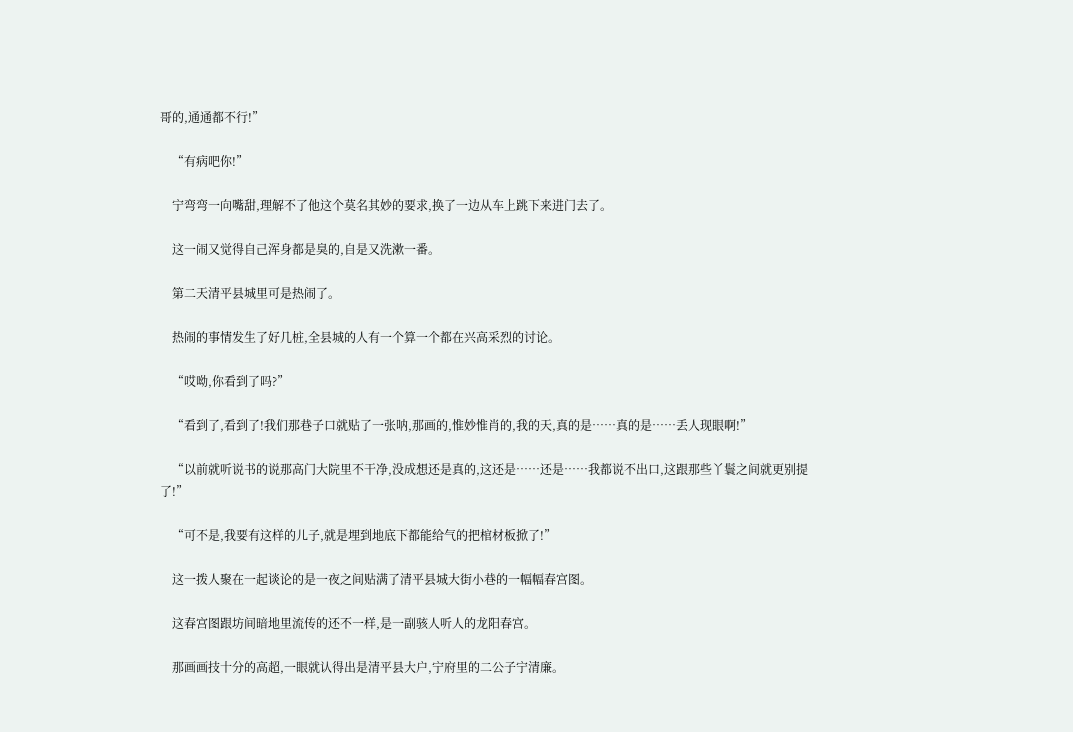哥的,通通都不行!”

    “有病吧你!”

    宁弯弯一向嘴甜,理解不了他这个莫名其妙的要求,换了一边从车上跳下来进门去了。

    这一闹又觉得自己浑身都是臭的,自是又洗漱一番。

    第二天清平县城里可是热闹了。

    热闹的事情发生了好几桩,全县城的人有一个算一个都在兴高采烈的讨论。

    “哎呦,你看到了吗?”

    “看到了,看到了!我们那巷子口就贴了一张呐,那画的,惟妙惟肖的,我的天,真的是……真的是……丢人现眼啊!”

    “以前就听说书的说那高门大院里不干净,没成想还是真的,这还是……还是……我都说不出口,这跟那些丫鬟之间就更别提了!”

    “可不是,我要有这样的儿子,就是埋到地底下都能给气的把棺材板掀了!”

    这一拨人聚在一起谈论的是一夜之间贴满了清平县城大街小巷的一幅幅春宫图。

    这春宫图跟坊间暗地里流传的还不一样,是一副骇人听人的龙阳春宫。

    那画画技十分的高超,一眼就认得出是清平县大户,宁府里的二公子宁清廉。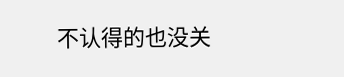不认得的也没关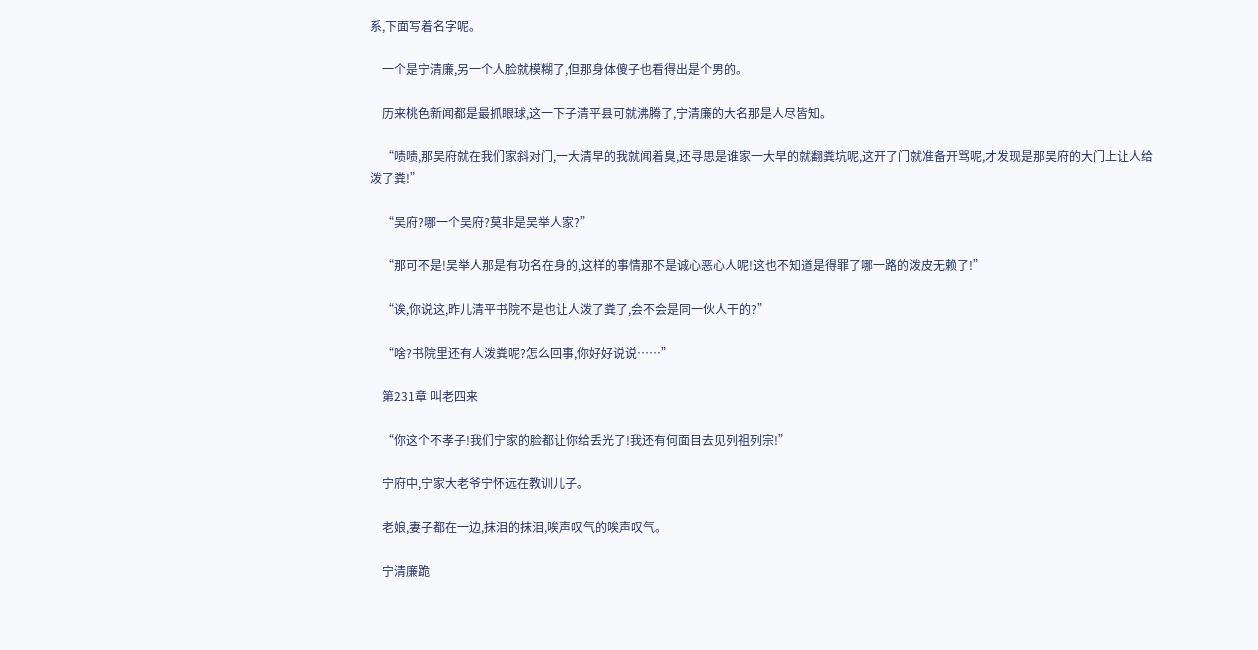系,下面写着名字呢。

    一个是宁清廉,另一个人脸就模糊了,但那身体傻子也看得出是个男的。

    历来桃色新闻都是最抓眼球,这一下子清平县可就沸腾了,宁清廉的大名那是人尽皆知。

    “啧啧,那吴府就在我们家斜对门,一大清早的我就闻着臭,还寻思是谁家一大早的就翻粪坑呢,这开了门就准备开骂呢,才发现是那吴府的大门上让人给泼了粪!”

    “吴府?哪一个吴府?莫非是吴举人家?”

    “那可不是!吴举人那是有功名在身的,这样的事情那不是诚心恶心人呢!这也不知道是得罪了哪一路的泼皮无赖了!”

    “诶,你说这,昨儿清平书院不是也让人泼了粪了,会不会是同一伙人干的?”

    “啥?书院里还有人泼粪呢?怎么回事,你好好说说……”

    第231章 叫老四来

    “你这个不孝子!我们宁家的脸都让你给丢光了!我还有何面目去见列祖列宗!”

    宁府中,宁家大老爷宁怀远在教训儿子。

    老娘,妻子都在一边,抹泪的抹泪,唉声叹气的唉声叹气。

    宁清廉跪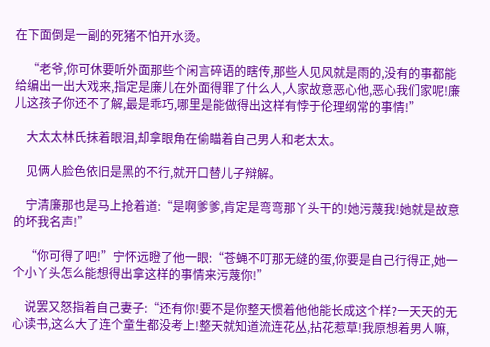在下面倒是一副的死猪不怕开水烫。

    “老爷,你可休要听外面那些个闲言碎语的瞎传,那些人见风就是雨的,没有的事都能给编出一出大戏来,指定是廉儿在外面得罪了什么人,人家故意恶心他,恶心我们家呢!廉儿这孩子你还不了解,最是乖巧,哪里是能做得出这样有悖于伦理纲常的事情!”

    大太太林氏抹着眼泪,却拿眼角在偷瞄着自己男人和老太太。

    见俩人脸色依旧是黑的不行,就开口替儿子辩解。

    宁清廉那也是马上抢着道:“是啊爹爹,肯定是弯弯那丫头干的!她污蔑我!她就是故意的坏我名声!”

    “你可得了吧!”宁怀远瞪了他一眼:“苍蝇不叮那无缝的蛋,你要是自己行得正,她一个小丫头怎么能想得出拿这样的事情来污蔑你!”

    说罢又怒指着自己妻子:“还有你!要不是你整天惯着他他能长成这个样?一天天的无心读书,这么大了连个童生都没考上!整天就知道流连花丛,拈花惹草!我原想着男人嘛,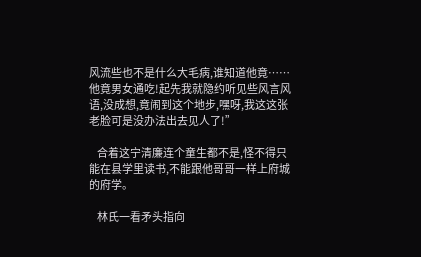风流些也不是什么大毛病,谁知道他竟……他竟男女通吃!起先我就隐约听见些风言风语,没成想,竟闹到这个地步,嘿呀,我这这张老脸可是没办法出去见人了!”

    合着这宁清廉连个童生都不是,怪不得只能在县学里读书,不能跟他哥哥一样上府城的府学。

    林氏一看矛头指向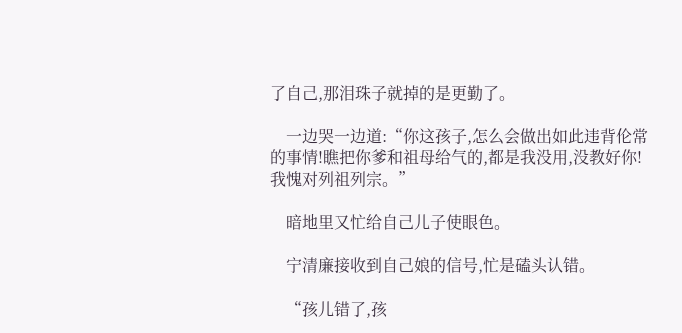了自己,那泪珠子就掉的是更勤了。

    一边哭一边道:“你这孩子,怎么会做出如此违背伦常的事情!瞧把你爹和祖母给气的,都是我没用,没教好你!我愧对列祖列宗。”

    暗地里又忙给自己儿子使眼色。

    宁清廉接收到自己娘的信号,忙是磕头认错。

    “孩儿错了,孩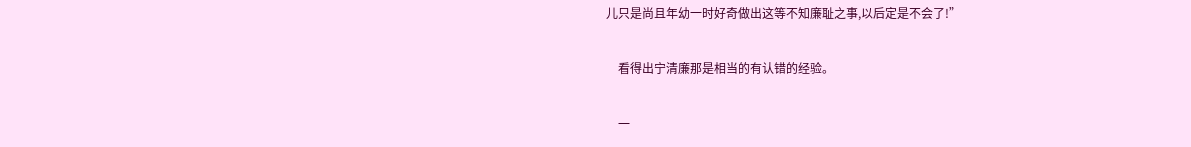儿只是尚且年幼一时好奇做出这等不知廉耻之事,以后定是不会了!”

    看得出宁清廉那是相当的有认错的经验。

    一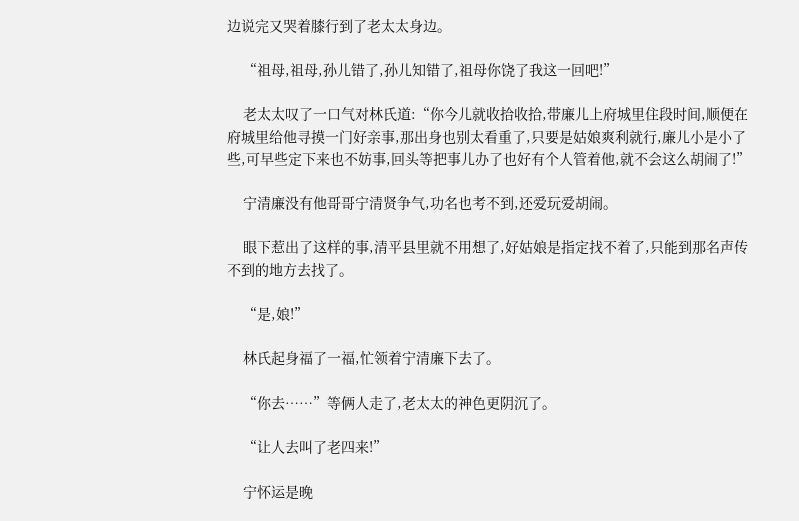边说完又哭着膝行到了老太太身边。

    “祖母,祖母,孙儿错了,孙儿知错了,祖母你饶了我这一回吧!”

    老太太叹了一口气对林氏道:“你今儿就收拾收拾,带廉儿上府城里住段时间,顺便在府城里给他寻摸一门好亲事,那出身也别太看重了,只要是姑娘爽利就行,廉儿小是小了些,可早些定下来也不妨事,回头等把事儿办了也好有个人管着他,就不会这么胡闹了!”

    宁清廉没有他哥哥宁清贤争气,功名也考不到,还爱玩爱胡闹。

    眼下惹出了这样的事,清平县里就不用想了,好姑娘是指定找不着了,只能到那名声传不到的地方去找了。

    “是,娘!”

    林氏起身福了一福,忙领着宁清廉下去了。

    “你去……”等俩人走了,老太太的神色更阴沉了。

    “让人去叫了老四来!”

    宁怀运是晚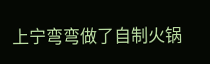上宁弯弯做了自制火锅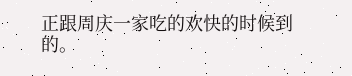正跟周庆一家吃的欢快的时候到的。